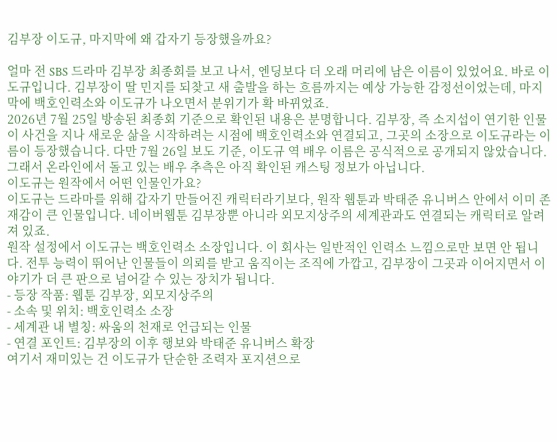김부장 이도규, 마지막에 왜 갑자기 등장했을까요?

얼마 전 SBS 드라마 김부장 최종회를 보고 나서, 엔딩보다 더 오래 머리에 남은 이름이 있었어요. 바로 이도규입니다. 김부장이 딸 민지를 되찾고 새 출발을 하는 흐름까지는 예상 가능한 감정선이었는데, 마지막에 백호인력소와 이도규가 나오면서 분위기가 확 바뀌었죠.
2026년 7월 25일 방송된 최종회 기준으로 확인된 내용은 분명합니다. 김부장, 즉 소지섭이 연기한 인물이 사건을 지나 새로운 삶을 시작하려는 시점에 백호인력소와 연결되고, 그곳의 소장으로 이도규라는 이름이 등장했습니다. 다만 7월 26일 보도 기준, 이도규 역 배우 이름은 공식적으로 공개되지 않았습니다. 그래서 온라인에서 돌고 있는 배우 추측은 아직 확인된 캐스팅 정보가 아닙니다.
이도규는 원작에서 어떤 인물인가요?
이도규는 드라마를 위해 갑자기 만들어진 캐릭터라기보다, 원작 웹툰과 박태준 유니버스 안에서 이미 존재감이 큰 인물입니다. 네이버웹툰 김부장뿐 아니라 외모지상주의 세계관과도 연결되는 캐릭터로 알려져 있죠.
원작 설정에서 이도규는 백호인력소 소장입니다. 이 회사는 일반적인 인력소 느낌으로만 보면 안 됩니다. 전투 능력이 뛰어난 인물들이 의뢰를 받고 움직이는 조직에 가깝고, 김부장이 그곳과 이어지면서 이야기가 더 큰 판으로 넘어갈 수 있는 장치가 됩니다.
- 등장 작품: 웹툰 김부장, 외모지상주의
- 소속 및 위치: 백호인력소 소장
- 세계관 내 별칭: 싸움의 천재로 언급되는 인물
- 연결 포인트: 김부장의 이후 행보와 박태준 유니버스 확장
여기서 재미있는 건 이도규가 단순한 조력자 포지션으로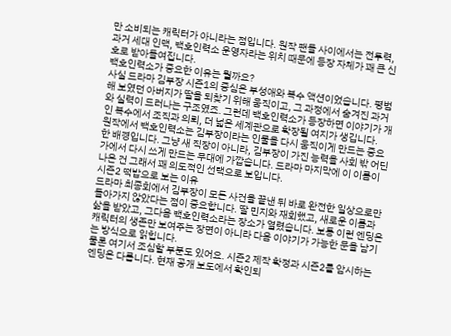만 소비되는 캐릭터가 아니라는 점입니다. 원작 팬들 사이에서는 전투력, 과거 세대 인맥, 백호인력소 운영자라는 위치 때문에 등장 자체가 꽤 큰 신호로 받아들여집니다.
백호인력소가 중요한 이유는 뭘까요?
사실 드라마 김부장 시즌1의 중심은 부성애와 복수 액션이었습니다. 평범해 보였던 아버지가 딸을 되찾기 위해 움직이고, 그 과정에서 숨겨진 과거와 실력이 드러나는 구조였죠. 그런데 백호인력소가 등장하면 이야기가 개인 복수에서 조직과 의뢰, 더 넓은 세계관으로 확장될 여지가 생깁니다.
원작에서 백호인력소는 김부장이라는 인물을 다시 움직이게 만드는 중요한 배경입니다. 그냥 새 직장이 아니라, 김부장이 가진 능력을 사회 밖 어딘가에서 다시 쓰게 만드는 무대에 가깝습니다. 드라마 마지막에 이 이름이 나온 건 그래서 꽤 의도적인 선택으로 보입니다.
시즌2 떡밥으로 보는 이유
드라마 최종회에서 김부장이 모든 사건을 끝낸 뒤 바로 완전한 일상으로만 돌아가지 않았다는 점이 중요합니다. 딸 민지와 재회했고, 새로운 이름과 삶을 받았고, 그다음 백호인력소라는 장소가 열렸습니다. 보통 이런 엔딩은 캐릭터의 생존만 보여주는 장면이 아니라 다음 이야기가 가능한 문을 남기는 방식으로 읽힙니다.
물론 여기서 조심할 부분도 있어요. 시즌2 제작 확정과 시즌2를 암시하는 엔딩은 다릅니다. 현재 공개 보도에서 확인되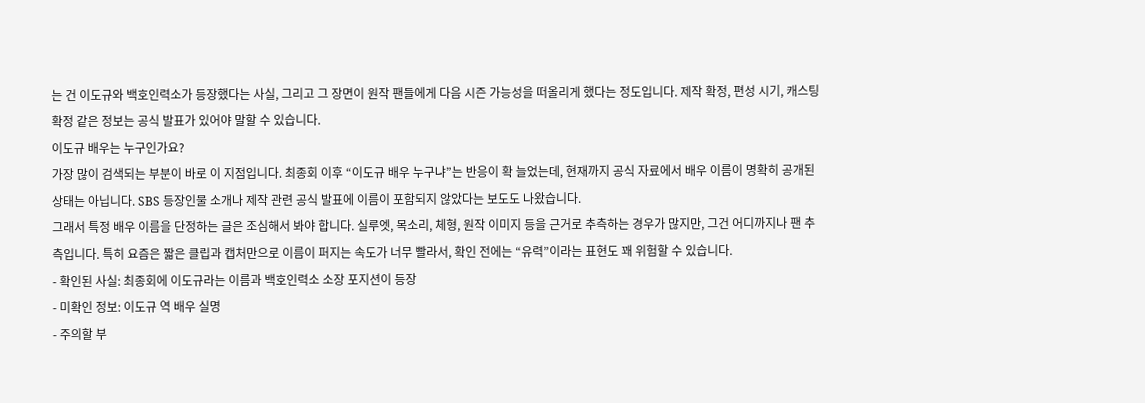는 건 이도규와 백호인력소가 등장했다는 사실, 그리고 그 장면이 원작 팬들에게 다음 시즌 가능성을 떠올리게 했다는 정도입니다. 제작 확정, 편성 시기, 캐스팅 확정 같은 정보는 공식 발표가 있어야 말할 수 있습니다.
이도규 배우는 누구인가요?
가장 많이 검색되는 부분이 바로 이 지점입니다. 최종회 이후 “이도규 배우 누구냐”는 반응이 확 늘었는데, 현재까지 공식 자료에서 배우 이름이 명확히 공개된 상태는 아닙니다. SBS 등장인물 소개나 제작 관련 공식 발표에 이름이 포함되지 않았다는 보도도 나왔습니다.
그래서 특정 배우 이름을 단정하는 글은 조심해서 봐야 합니다. 실루엣, 목소리, 체형, 원작 이미지 등을 근거로 추측하는 경우가 많지만, 그건 어디까지나 팬 추측입니다. 특히 요즘은 짧은 클립과 캡처만으로 이름이 퍼지는 속도가 너무 빨라서, 확인 전에는 “유력”이라는 표현도 꽤 위험할 수 있습니다.
- 확인된 사실: 최종회에 이도규라는 이름과 백호인력소 소장 포지션이 등장
- 미확인 정보: 이도규 역 배우 실명
- 주의할 부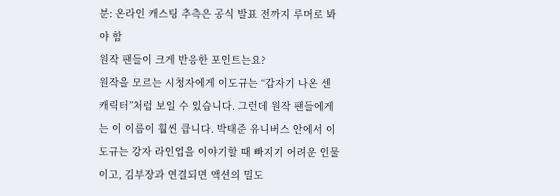분: 온라인 캐스팅 추측은 공식 발표 전까지 루머로 봐야 함
원작 팬들이 크게 반응한 포인트는요?
원작을 모르는 시청자에게 이도규는 “갑자기 나온 센 캐릭터”처럼 보일 수 있습니다. 그런데 원작 팬들에게는 이 이름이 훨씬 큽니다. 박태준 유니버스 안에서 이도규는 강자 라인업을 이야기할 때 빠지기 어려운 인물이고, 김부장과 연결되면 액션의 밀도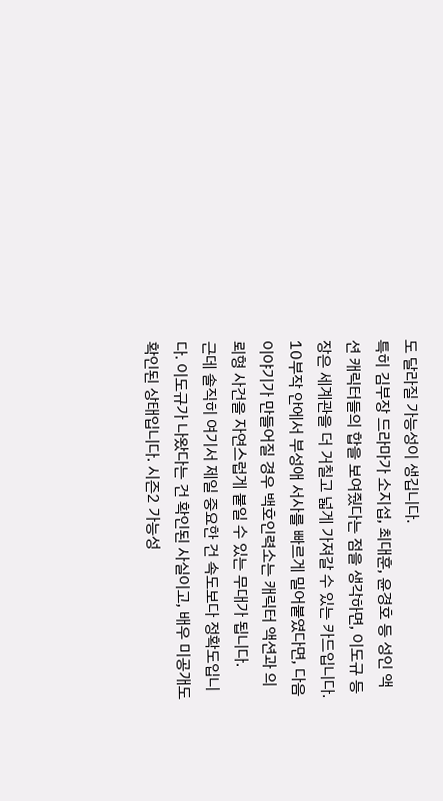도 달라질 가능성이 생깁니다.
특히 김부장 드라마가 소지섭, 최대훈, 윤경호 등 성인 액션 캐릭터들의 합을 보여줬다는 점을 생각하면, 이도규 등장은 세계관을 더 거칠고 넓게 가져갈 수 있는 카드입니다. 10부작 안에서 부성애 서사를 빠르게 밀어붙였다면, 다음 이야기가 만들어질 경우 백호인력소는 캐릭터 액션과 의뢰형 사건을 자연스럽게 붙일 수 있는 무대가 됩니다.
근데 솔직히 여기서 제일 중요한 건 속도보다 정확도입니다. 이도규가 나왔다는 건 확인된 사실이고, 배우 미공개도 확인된 상태입니다. 시즌2 가능성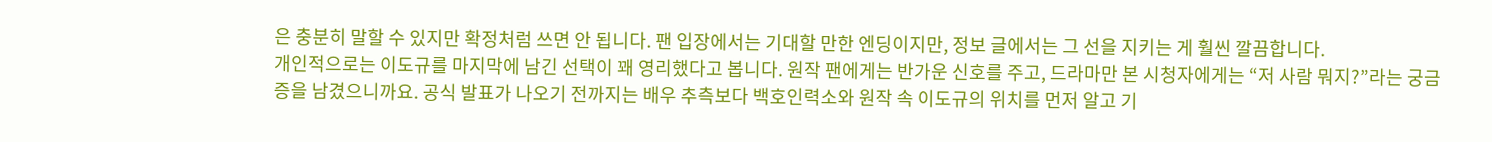은 충분히 말할 수 있지만 확정처럼 쓰면 안 됩니다. 팬 입장에서는 기대할 만한 엔딩이지만, 정보 글에서는 그 선을 지키는 게 훨씬 깔끔합니다.
개인적으로는 이도규를 마지막에 남긴 선택이 꽤 영리했다고 봅니다. 원작 팬에게는 반가운 신호를 주고, 드라마만 본 시청자에게는 “저 사람 뭐지?”라는 궁금증을 남겼으니까요. 공식 발표가 나오기 전까지는 배우 추측보다 백호인력소와 원작 속 이도규의 위치를 먼저 알고 기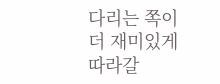다리는 쪽이 더 재미있게 따라갈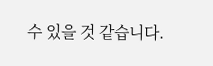수 있을 것 같습니다.